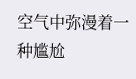空气中弥漫着一种尴尬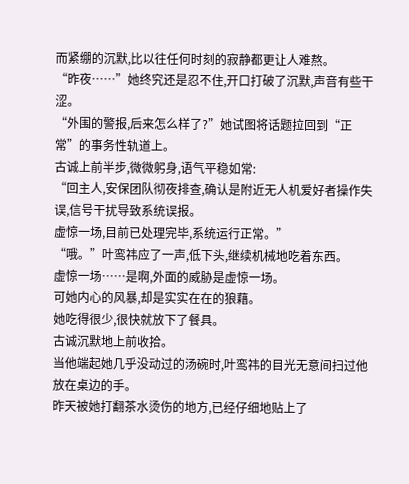而紧绷的沉默,比以往任何时刻的寂静都更让人难熬。
“昨夜……”她终究还是忍不住,开口打破了沉默,声音有些干涩。
“外围的警报,后来怎么样了?”她试图将话题拉回到“正常”的事务性轨道上。
古诚上前半步,微微躬身,语气平稳如常:
“回主人,安保团队彻夜排查,确认是附近无人机爱好者操作失误,信号干扰导致系统误报。
虚惊一场,目前已处理完毕,系统运行正常。”
“哦。”叶鸾祎应了一声,低下头,继续机械地吃着东西。
虚惊一场……是啊,外面的威胁是虚惊一场。
可她内心的风暴,却是实实在在的狼藉。
她吃得很少,很快就放下了餐具。
古诚沉默地上前收拾。
当他端起她几乎没动过的汤碗时,叶鸾祎的目光无意间扫过他放在桌边的手。
昨天被她打翻茶水烫伤的地方,已经仔细地贴上了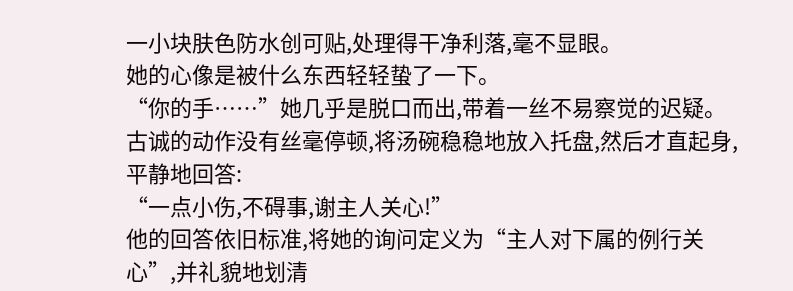一小块肤色防水创可贴,处理得干净利落,毫不显眼。
她的心像是被什么东西轻轻蛰了一下。
“你的手……”她几乎是脱口而出,带着一丝不易察觉的迟疑。
古诚的动作没有丝毫停顿,将汤碗稳稳地放入托盘,然后才直起身,平静地回答:
“一点小伤,不碍事,谢主人关心!”
他的回答依旧标准,将她的询问定义为“主人对下属的例行关心”,并礼貌地划清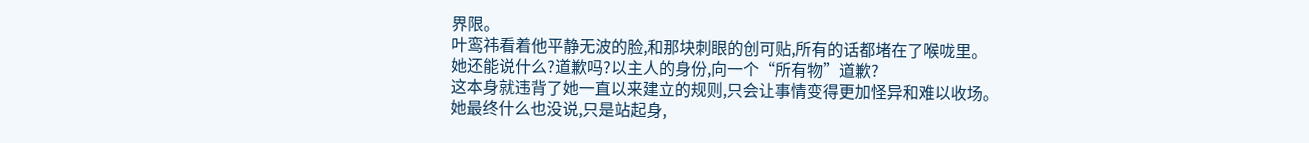界限。
叶鸾祎看着他平静无波的脸,和那块刺眼的创可贴,所有的话都堵在了喉咙里。
她还能说什么?道歉吗?以主人的身份,向一个“所有物”道歉?
这本身就违背了她一直以来建立的规则,只会让事情变得更加怪异和难以收场。
她最终什么也没说,只是站起身,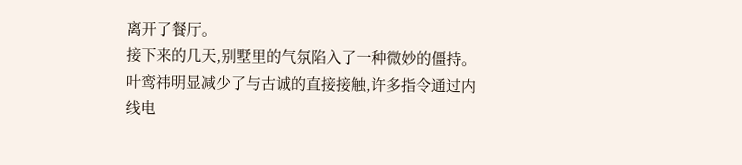离开了餐厅。
接下来的几天,别墅里的气氛陷入了一种微妙的僵持。
叶鸾祎明显减少了与古诚的直接接触,许多指令通过内线电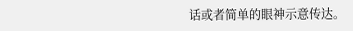话或者简单的眼神示意传达。